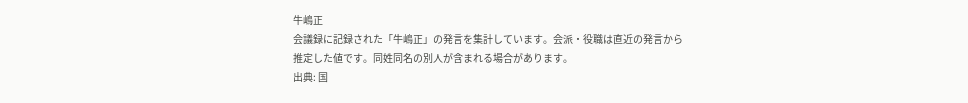牛嶋正
会議録に記録された「牛嶋正」の発言を集計しています。会派・役職は直近の発言から推定した値です。同姓同名の別人が含まれる場合があります。
出典: 国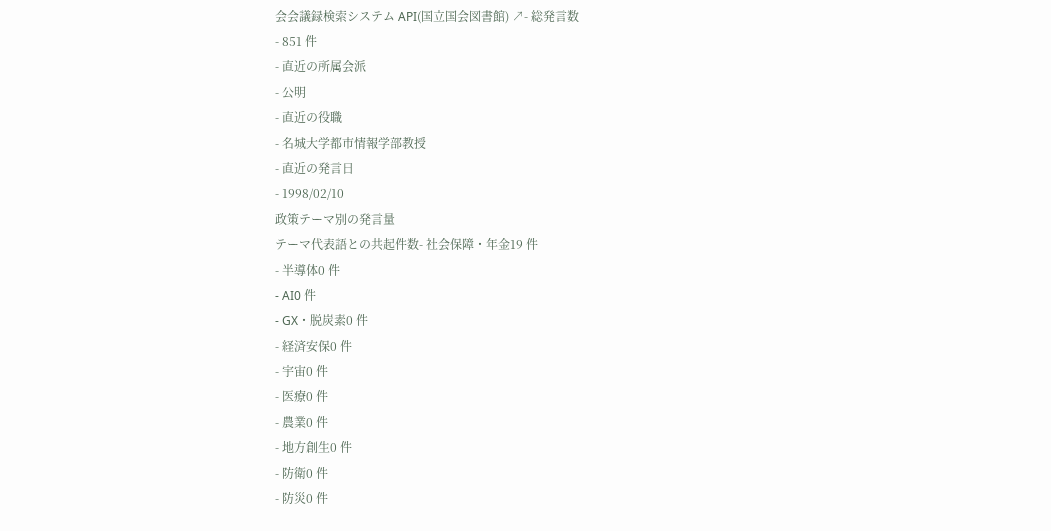会会議録検索システム API(国立国会図書館) ↗- 総発言数
- 851 件
- 直近の所属会派
- 公明
- 直近の役職
- 名城大学都市情報学部教授
- 直近の発言日
- 1998/02/10
政策テーマ別の発言量
テーマ代表語との共起件数- 社会保障・年金19 件
- 半導体0 件
- AI0 件
- GX・脱炭素0 件
- 経済安保0 件
- 宇宙0 件
- 医療0 件
- 農業0 件
- 地方創生0 件
- 防衛0 件
- 防災0 件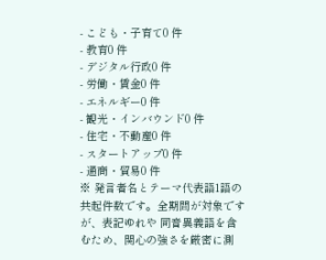- こども・子育て0 件
- 教育0 件
- デジタル行政0 件
- 労働・賃金0 件
- エネルギー0 件
- 観光・インバウンド0 件
- 住宅・不動産0 件
- スタートアップ0 件
- 通商・貿易0 件
※ 発言者名とテーマ代表語1語の共起件数です。全期間が対象ですが、表記ゆれや 同音異義語を含むため、関心の強さを厳密に測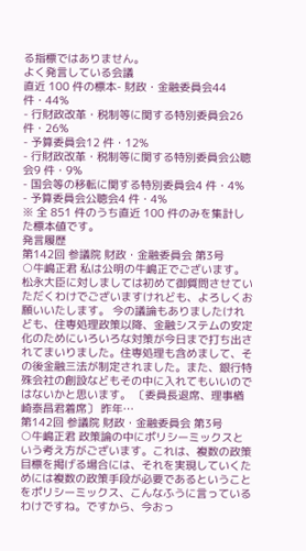る指標ではありません。
よく発言している会議
直近 100 件の標本- 財政・金融委員会44 件・44%
- 行財政改革・税制等に関する特別委員会26 件・26%
- 予算委員会12 件・12%
- 行財政改革・税制等に関する特別委員会公聴会9 件・9%
- 国会等の移転に関する特別委員会4 件・4%
- 予算委員会公聴会4 件・4%
※ 全 851 件のうち直近 100 件のみを集計した標本値です。
発言履歴
第142回 参議院 財政・金融委員会 第3号
○牛嶋正君 私は公明の牛嶋正でございます。松永大臣に対しましては初めて御質問させていただくわけでございますけれども、よろしくお願いいたします。 今の議論もありましたけれども、住専処理政策以降、金融システムの安定化のためにいろいろな対策が今日まで打ち出されてまいりました。住専処理も含めまして、その後金融三法が制定されました。また、銀行特殊会社の創設などもその中に入れてもいいのではないかと思います。 〔委員長退席、理事楢崎泰昌君着席〕 昨年…
第142回 参議院 財政・金融委員会 第3号
○牛嶋正君 政策論の中にポリシーミックスという考え方がございます。これは、複数の政策目標を掲げる場合には、それを実現していくためには複数の政策手段が必要であるということをポリシーミックス、こんなふうに言っているわけですね。ですから、今おっ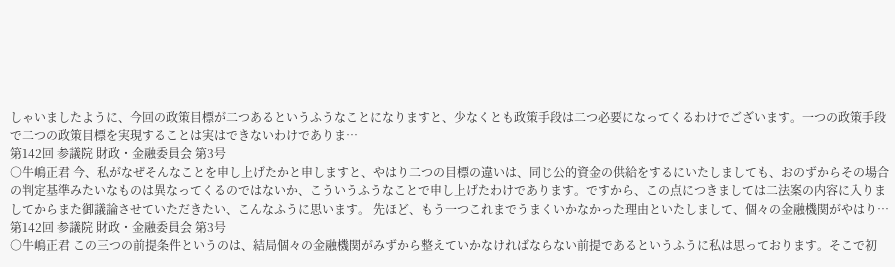しゃいましたように、今回の政策目標が二つあるというふうなことになりますと、少なくとも政策手段は二つ必要になってくるわけでございます。一つの政策手段で二つの政策目標を実現することは実はできないわけでありま…
第142回 参議院 財政・金融委員会 第3号
○牛嶋正君 今、私がなぜそんなことを申し上げたかと申しますと、やはり二つの目標の違いは、同じ公的資金の供給をするにいたしましても、おのずからその場合の判定基準みたいなものは異なってくるのではないか、こういうふうなことで申し上げたわけであります。ですから、この点につきましては二法案の内容に入りましてからまた御議論させていただきたい、こんなふうに思います。 先ほど、もう一つこれまでうまくいかなかった理由といたしまして、個々の金融機関がやはり…
第142回 参議院 財政・金融委員会 第3号
○牛嶋正君 この三つの前提条件というのは、結局個々の金融機関がみずから整えていかなければならない前提であるというふうに私は思っております。そこで初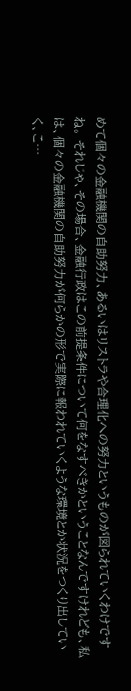めて個々の金融機関の自助努力、あるいはリストラや合理化への努力というものが図られていくわけですね。 それじゃ、その場合、金融行政はこの前提条件について何をなすべきかということなんですけれども、私は、個々の金融機関の自助努力が何らかの形で実際に報われていくような環境とか状況をつくり出していく、こ…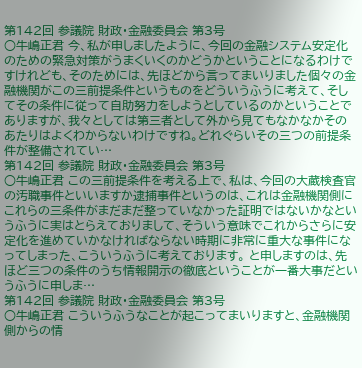第142回 参議院 財政・金融委員会 第3号
○牛嶋正君 今、私が申しましたように、今回の金融システム安定化のための緊急対策がうまくいくのかどうかということになるわけですけれども、そのためには、先ほどから言ってまいりました個々の金融機関がこの三前提条件というものをどういうふうに考えて、そしてその条件に従って自助努力をしようとしているのかということでありますが、我々としては第三者として外から見てもなかなかそのあたりはよくわからないわけですね。どれぐらいその三つの前提条件が整備されてい…
第142回 参議院 財政・金融委員会 第3号
○牛嶋正君 この三前提条件を考える上で、私は、今回の大蔵検査官の汚職事件といいますか逮捕事件というのは、これは金融機関側にこれらの三条件がまだまだ整っていなかった証明ではないかなというふうに実はとらえておりまして、そういう意味でこれからさらに安定化を進めていかなければならない時期に非常に重大な事件になってしまった、こういうふうに考えております。 と申しますのは、先ほど三つの条件のうち情報開示の徹底ということが一番大事だというふうに申しま…
第142回 参議院 財政・金融委員会 第3号
○牛嶋正君 こういうふうなことが起こってまいりますと、金融機関側からの情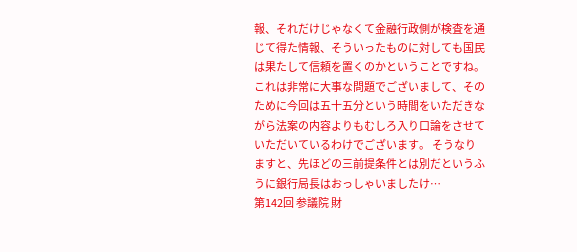報、それだけじゃなくて金融行政側が検査を通じて得た情報、そういったものに対しても国民は果たして信頼を置くのかということですね。これは非常に大事な問題でございまして、そのために今回は五十五分という時間をいただきながら法案の内容よりもむしろ入り口論をさせていただいているわけでございます。 そうなりますと、先ほどの三前提条件とは別だというふうに銀行局長はおっしゃいましたけ…
第142回 参議院 財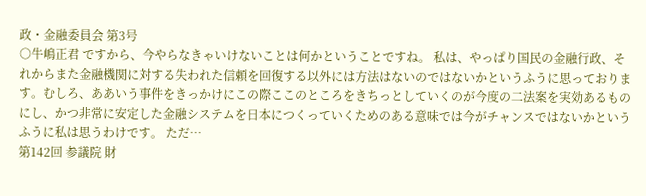政・金融委員会 第3号
○牛嶋正君 ですから、今やらなきゃいけないことは何かということですね。 私は、やっぱり国民の金融行政、それからまた金融機関に対する失われた信頼を回復する以外には方法はないのではないかというふうに思っております。むしろ、ああいう事件をきっかけにこの際ここのところをきちっとしていくのが今度の二法案を実効あるものにし、かつ非常に安定した金融システムを日本につくっていくためのある意味では今がチャンスではないかというふうに私は思うわけです。 ただ…
第142回 参議院 財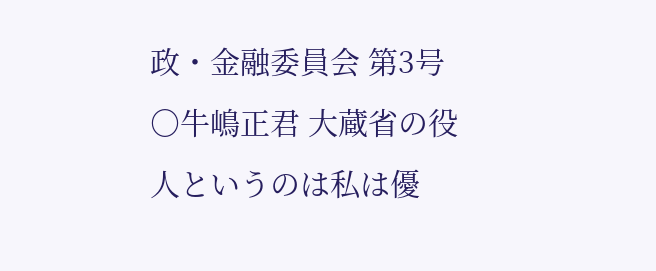政・金融委員会 第3号
○牛嶋正君 大蔵省の役人というのは私は優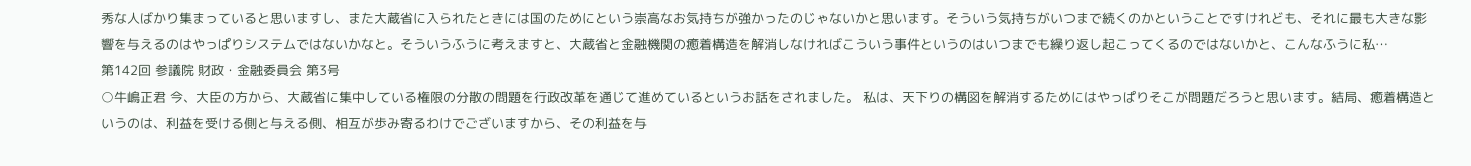秀な人ばかり集まっていると思いますし、また大蔵省に入られたときには国のためにという崇高なお気持ちが強かったのじゃないかと思います。そういう気持ちがいつまで続くのかということですけれども、それに最も大きな影響を与えるのはやっぱりシステムではないかなと。そういうふうに考えますと、大蔵省と金融機関の癒着構造を解消しなければこういう事件というのはいつまでも繰り返し起こってくるのではないかと、こんなふうに私…
第142回 参議院 財政・金融委員会 第3号
○牛嶋正君 今、大臣の方から、大蔵省に集中している権限の分散の問題を行政改革を通じて進めているというお話をされました。 私は、天下りの構図を解消するためにはやっぱりそこが問題だろうと思います。結局、癒着構造というのは、利益を受ける側と与える側、相互が歩み寄るわけでございますから、その利益を与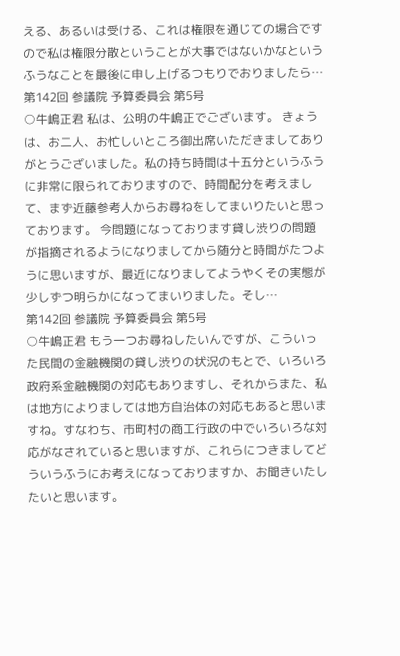える、あるいは受ける、これは権限を通じての場合ですので私は権限分散ということが大事ではないかなというふうなことを最後に申し上げるつもりでおりましたら…
第142回 参議院 予算委員会 第5号
○牛嶋正君 私は、公明の牛嶋正でございます。 きょうは、お二人、お忙しいところ御出席いただきましてありがとうございました。私の持ち時間は十五分というふうに非常に限られておりますので、時間配分を考えまして、まず近藤参考人からお尋ねをしてまいりたいと思っております。 今問題になっております貸し渋りの問題が指摘されるようになりましてから随分と時間がたつように思いますが、最近になりましてようやくその実態が少しずつ明らかになってまいりました。そし…
第142回 参議院 予算委員会 第5号
○牛嶋正君 もう一つお尋ねしたいんですが、こういった民間の金融機関の貸し渋りの状況のもとで、いろいろ政府系金融機関の対応もありますし、それからまた、私は地方によりましては地方自治体の対応もあると思いますね。すなわち、市町村の商工行政の中でいろいろな対応がなされていると思いますが、これらにつきましてどういうふうにお考えになっておりますか、お聞きいたしたいと思います。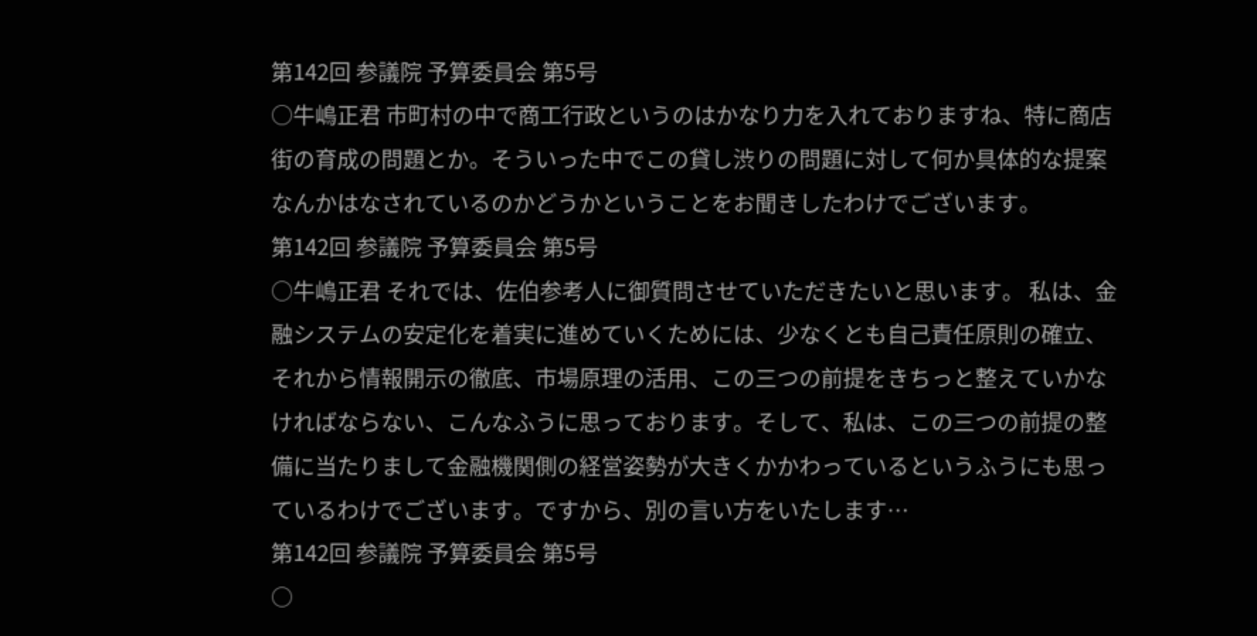第142回 参議院 予算委員会 第5号
○牛嶋正君 市町村の中で商工行政というのはかなり力を入れておりますね、特に商店街の育成の問題とか。そういった中でこの貸し渋りの問題に対して何か具体的な提案なんかはなされているのかどうかということをお聞きしたわけでございます。
第142回 参議院 予算委員会 第5号
○牛嶋正君 それでは、佐伯参考人に御質問させていただきたいと思います。 私は、金融システムの安定化を着実に進めていくためには、少なくとも自己責任原則の確立、それから情報開示の徹底、市場原理の活用、この三つの前提をきちっと整えていかなければならない、こんなふうに思っております。そして、私は、この三つの前提の整備に当たりまして金融機関側の経営姿勢が大きくかかわっているというふうにも思っているわけでございます。ですから、別の言い方をいたします…
第142回 参議院 予算委員会 第5号
○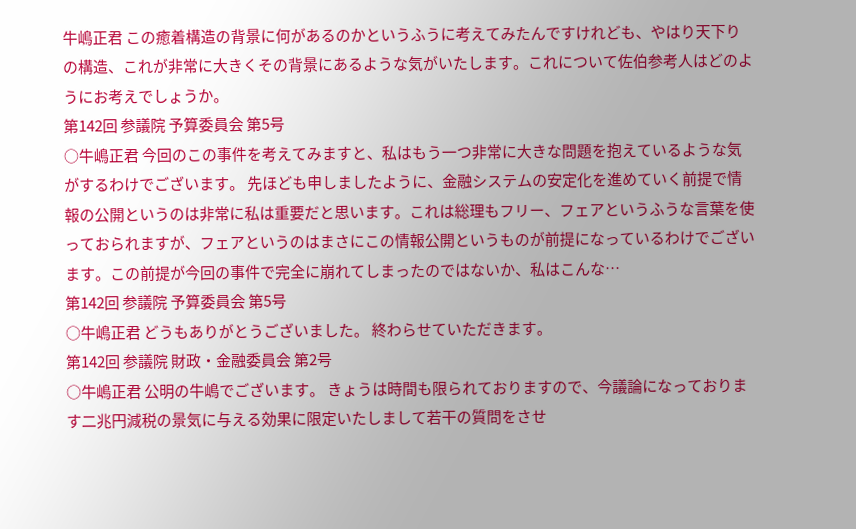牛嶋正君 この癒着構造の背景に何があるのかというふうに考えてみたんですけれども、やはり天下りの構造、これが非常に大きくその背景にあるような気がいたします。これについて佐伯参考人はどのようにお考えでしょうか。
第142回 参議院 予算委員会 第5号
○牛嶋正君 今回のこの事件を考えてみますと、私はもう一つ非常に大きな問題を抱えているような気がするわけでございます。 先ほども申しましたように、金融システムの安定化を進めていく前提で情報の公開というのは非常に私は重要だと思います。これは総理もフリー、フェアというふうな言葉を使っておられますが、フェアというのはまさにこの情報公開というものが前提になっているわけでございます。この前提が今回の事件で完全に崩れてしまったのではないか、私はこんな…
第142回 参議院 予算委員会 第5号
○牛嶋正君 どうもありがとうございました。 終わらせていただきます。
第142回 参議院 財政・金融委員会 第2号
○牛嶋正君 公明の牛嶋でございます。 きょうは時間も限られておりますので、今議論になっております二兆円減税の景気に与える効果に限定いたしまして若干の質問をさせ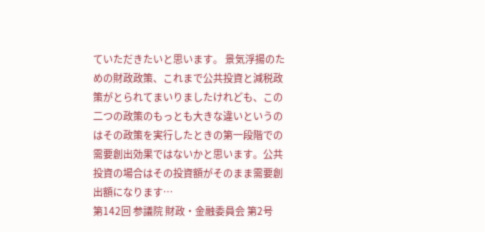ていただきたいと思います。 景気浮揚のための財政政策、これまで公共投資と減税政策がとられてまいりましたけれども、この二つの政策のもっとも大きな違いというのはその政策を実行したときの第一段階での需要創出効果ではないかと思います。公共投資の場合はその投資額がそのまま需要創出額になります…
第142回 参議院 財政・金融委員会 第2号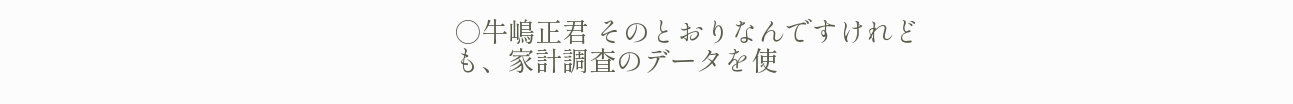○牛嶋正君 そのとおりなんですけれども、家計調査のデータを使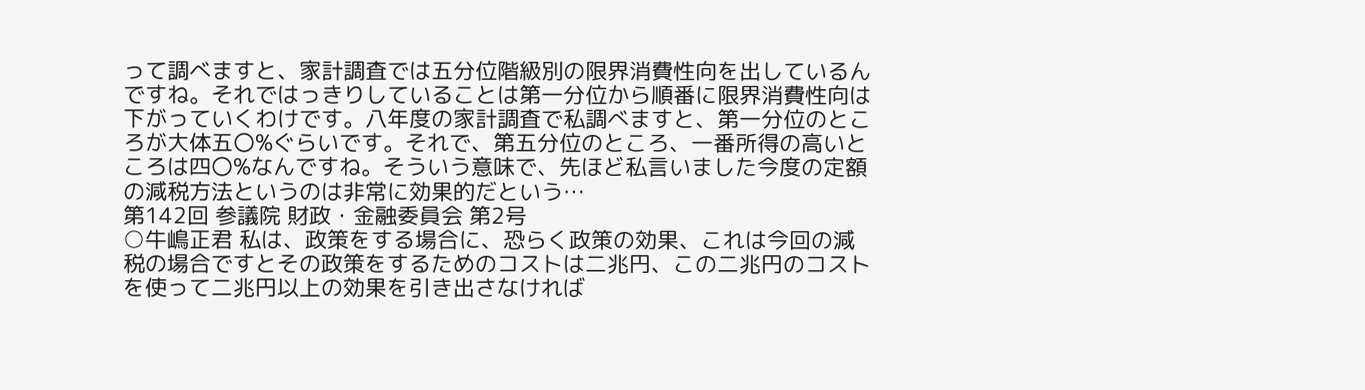って調べますと、家計調査では五分位階級別の限界消費性向を出しているんですね。それではっきりしていることは第一分位から順番に限界消費性向は下がっていくわけです。八年度の家計調査で私調べますと、第一分位のところが大体五〇%ぐらいです。それで、第五分位のところ、一番所得の高いところは四〇%なんですね。そういう意味で、先ほど私言いました今度の定額の減税方法というのは非常に効果的だという…
第142回 参議院 財政・金融委員会 第2号
○牛嶋正君 私は、政策をする場合に、恐らく政策の効果、これは今回の減税の場合ですとその政策をするためのコストは二兆円、この二兆円のコストを使って二兆円以上の効果を引き出さなければ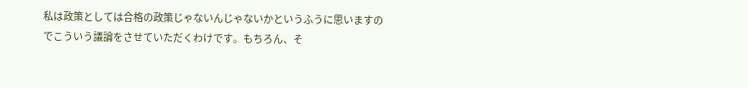私は政策としては合格の政策じゃないんじゃないかというふうに思いますのでこういう議論をさせていただくわけです。もちろん、そ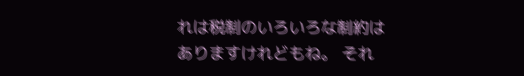れは税制のいろいろな制約はありますけれどもね。 それ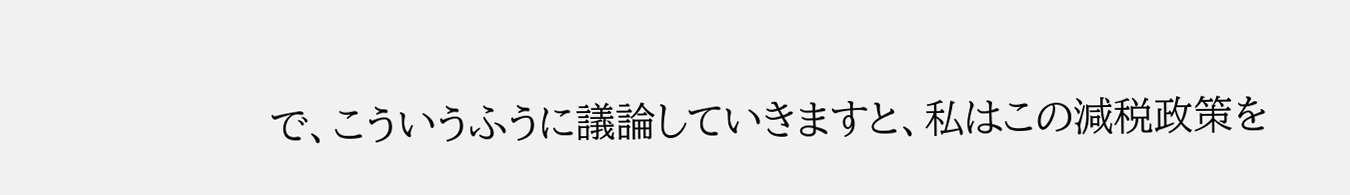で、こういうふうに議論していきますと、私はこの減税政策を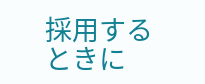採用するときに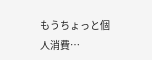もうちょっと個人消費…